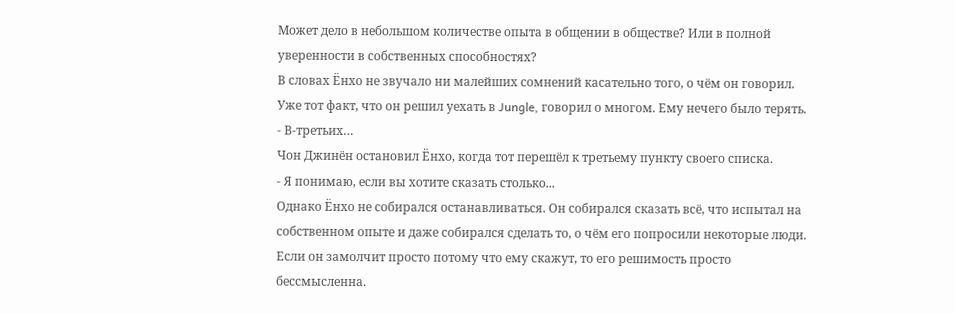Может дело в небольшом количестве опыта в общении в обществе? Или в полной уверенности в собственных способностях?
В словах Ёнхо не звучало ни малейших сомнений касательно того, о чём он говорил.
Уже тот факт, что он решил уехать в Jungle, говорил о многом. Ему нечего было терять.
- В-третьих…
Чон Джинён остановил Ёнхо, когда тот перешёл к третьему пункту своего списка.
- Я понимаю, если вы хотите сказать столько...
Однако Ёнхо не собирался останавливаться. Он собирался сказать всё, что испытал на собственном опыте и даже собирался сделать то, о чём его попросили некоторые люди.
Если он замолчит просто потому что ему скажут, то его решимость просто бессмысленна.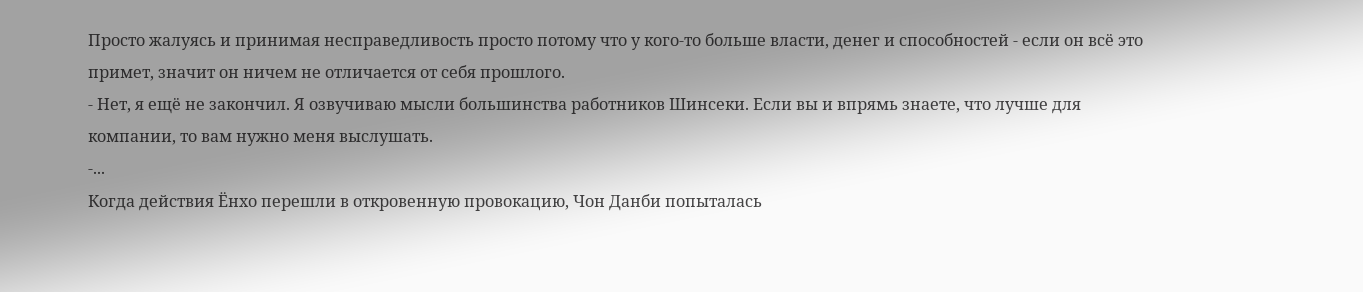Просто жалуясь и принимая несправедливость просто потому что у кого-то больше власти, денег и способностей - если он всё это примет, значит он ничем не отличается от себя прошлого.
- Нет, я ещё не закончил. Я озвучиваю мысли большинства работников Шинсеки. Если вы и впрямь знаете, что лучше для компании, то вам нужно меня выслушать.
-...
Когда действия Ёнхо перешли в откровенную провокацию, Чон Данби попыталась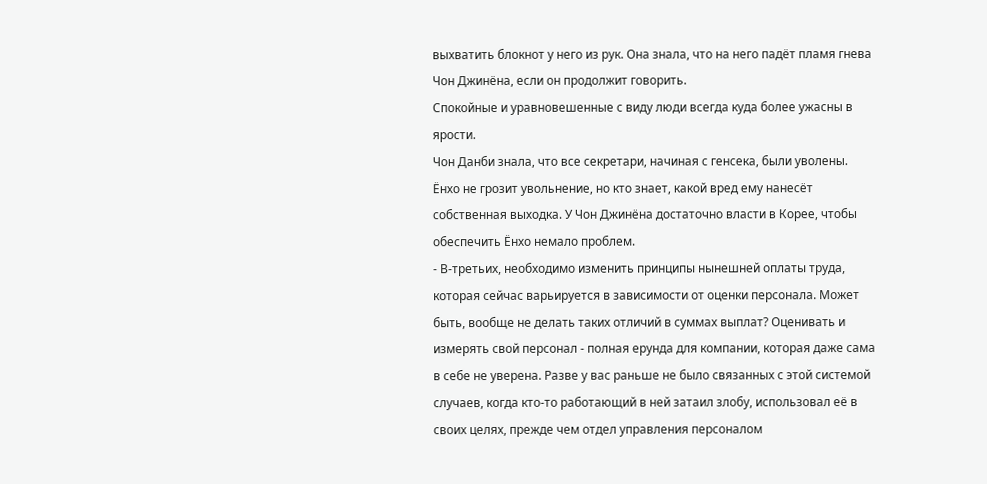выхватить блокнот у него из рук. Она знала, что на него падёт пламя гнева Чон Джинёна, если он продолжит говорить.
Спокойные и уравновешенные с виду люди всегда куда более ужасны в ярости.
Чон Данби знала, что все секретари, начиная с генсека, были уволены.
Ёнхо не грозит увольнение, но кто знает, какой вред ему нанесёт собственная выходка. У Чон Джинёна достаточно власти в Корее, чтобы обеспечить Ёнхо немало проблем.
- В-третьих, необходимо изменить принципы нынешней оплаты труда, которая сейчас варьируется в зависимости от оценки персонала. Может быть, вообще не делать таких отличий в суммах выплат? Оценивать и измерять свой персонал - полная ерунда для компании, которая даже сама в себе не уверена. Разве у вас раньше не было связанных с этой системой случаев, когда кто-то работающий в ней затаил злобу, использовал её в своих целях, прежде чем отдел управления персоналом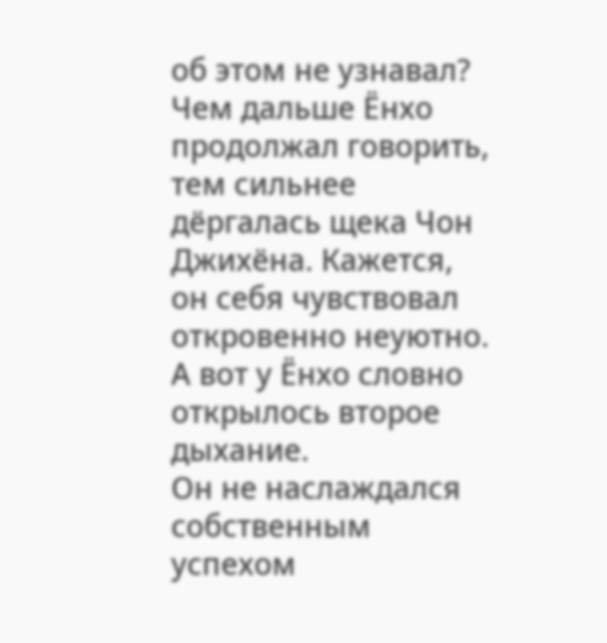об этом не узнавал?
Чем дальше Ёнхо продолжал говорить, тем сильнее дёргалась щека Чон Джихёна. Кажется, он себя чувствовал откровенно неуютно.
А вот у Ёнхо словно открылось второе дыхание.
Он не наслаждался собственным успехом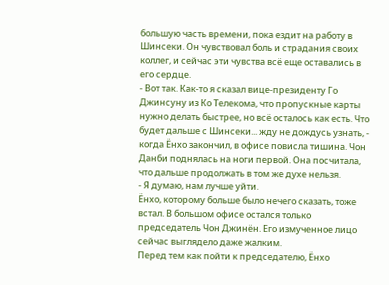большую часть времени, пока ездит на работу в Шинсеки. Он чувствовал боль и страдания своих коллег, и сейчас эти чувства всё еще оставались в его сердце.
- Вот так. Как-то я сказал вице-президенту Го Джинсуну из Ко Телекома, что пропускные карты нужно делать быстрее, но всё осталось как есть. Что будет дальше с Шинсеки... жду не дождусь узнать, - когда Ёнхо закончил, в офисе повисла тишина. Чон Данби поднялась на ноги первой. Она посчитала, что дальше продолжать в том же духе нельзя.
- Я думаю, нам лучше уйти.
Ёнхо, которому больше было нечего сказать, тоже встал. В большом офисе остался только председатель Чон Джинён. Его измученное лицо сейчас выглядело даже жалким.
Перед тем как пойти к председателю, Ёнхо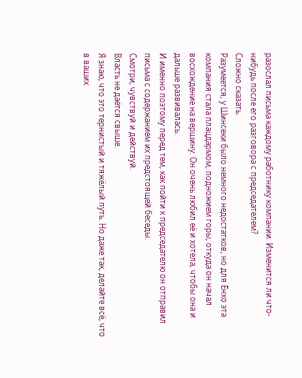разослал письма каждому работнику компании. Изменится ли что-нибудь после его разговора с председателем?
Сложно сказать.
Разумеется, у Шинсеки было немного недостатков, но для Ёнхо эта компания стала плацдармом, подножием горы, откуда он начал восхождение на вершину. Он очень любил её и хотела, чтобы она и дальше развивалась.
И именно поэтому перед тем, как пойти к председателю он отправил письма с содержанием их предстоящей беседы.
Смотри, чувствуй и действуй.
Власть не даётся свыше.
Я знаю, что это тернистый и тяжёлый путь. Но даже так, делайте всё, что в ваших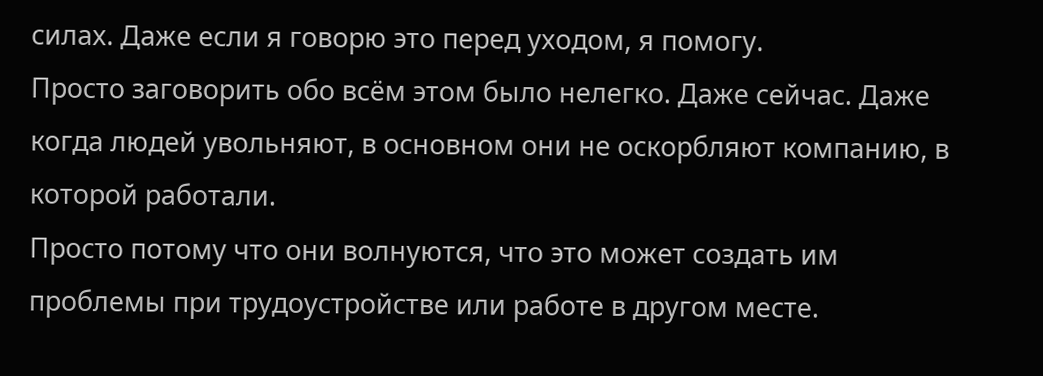силах. Даже если я говорю это перед уходом, я помогу.
Просто заговорить обо всём этом было нелегко. Даже сейчас. Даже когда людей увольняют, в основном они не оскорбляют компанию, в которой работали.
Просто потому что они волнуются, что это может создать им проблемы при трудоустройстве или работе в другом месте.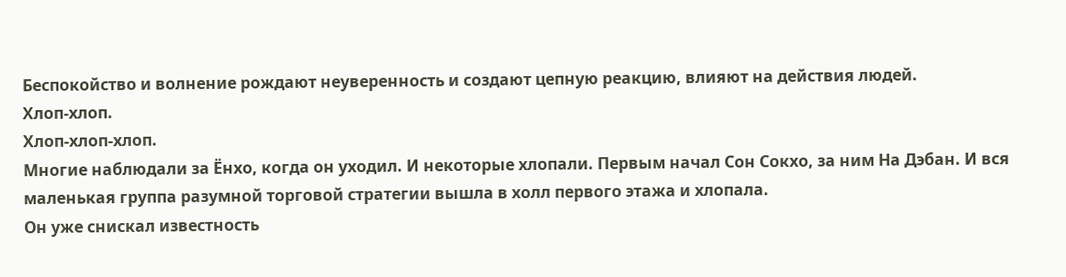Беспокойство и волнение рождают неуверенность и создают цепную реакцию, влияют на действия людей.
Хлоп-хлоп.
Хлоп-хлоп-хлоп.
Многие наблюдали за Ёнхо, когда он уходил. И некоторые хлопали. Первым начал Сон Сокхо, за ним На Дэбан. И вся маленькая группа разумной торговой стратегии вышла в холл первого этажа и хлопала.
Он уже снискал известность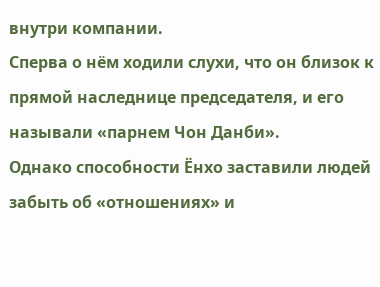внутри компании.
Сперва о нём ходили слухи, что он близок к прямой наследнице председателя, и его называли «парнем Чон Данби».
Однако способности Ёнхо заставили людей забыть об «отношениях» и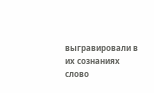выгравировали в их сознаниях слово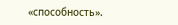«способность».